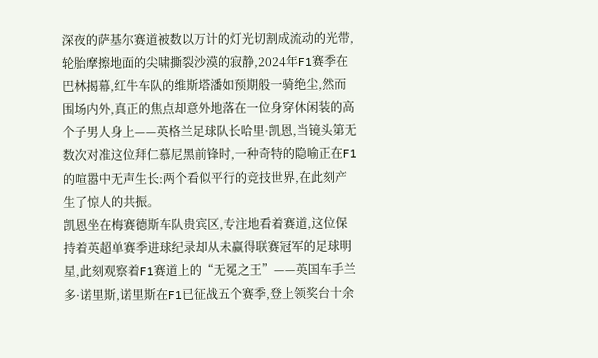深夜的萨基尔赛道被数以万计的灯光切割成流动的光带,轮胎摩擦地面的尖啸撕裂沙漠的寂静,2024年F1赛季在巴林揭幕,红牛车队的维斯塔潘如预期般一骑绝尘,然而围场内外,真正的焦点却意外地落在一位身穿休闲装的高个子男人身上——英格兰足球队长哈里·凯恩,当镜头第无数次对准这位拜仁慕尼黑前锋时,一种奇特的隐喻正在F1的喧嚣中无声生长:两个看似平行的竞技世界,在此刻产生了惊人的共振。
凯恩坐在梅赛德斯车队贵宾区,专注地看着赛道,这位保持着英超单赛季进球纪录却从未赢得联赛冠军的足球明星,此刻观察着F1赛道上的“无冕之王”——英国车手兰多·诺里斯,诺里斯在F1已征战五个赛季,登上领奖台十余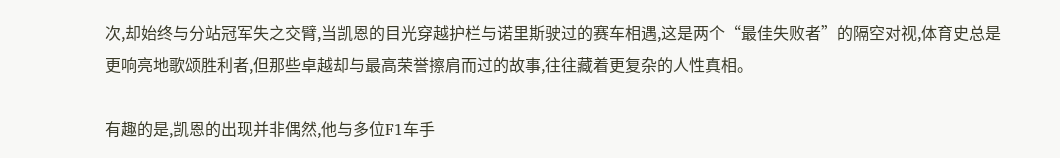次,却始终与分站冠军失之交臂,当凯恩的目光穿越护栏与诺里斯驶过的赛车相遇,这是两个“最佳失败者”的隔空对视,体育史总是更响亮地歌颂胜利者,但那些卓越却与最高荣誉擦肩而过的故事,往往藏着更复杂的人性真相。

有趣的是,凯恩的出现并非偶然,他与多位F1车手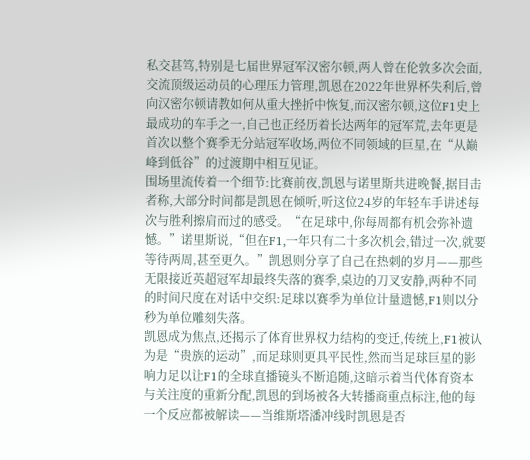私交甚笃,特别是七届世界冠军汉密尔顿,两人曾在伦敦多次会面,交流顶级运动员的心理压力管理,凯恩在2022年世界杯失利后,曾向汉密尔顿请教如何从重大挫折中恢复,而汉密尔顿,这位F1史上最成功的车手之一,自己也正经历着长达两年的冠军荒,去年更是首次以整个赛季无分站冠军收场,两位不同领域的巨星,在“从巅峰到低谷”的过渡期中相互见证。
围场里流传着一个细节:比赛前夜,凯恩与诺里斯共进晚餐,据目击者称,大部分时间都是凯恩在倾听,听这位24岁的年轻车手讲述每次与胜利擦肩而过的感受。“在足球中,你每周都有机会弥补遗憾。”诺里斯说,“但在F1,一年只有二十多次机会,错过一次,就要等待两周,甚至更久。”凯恩则分享了自己在热刺的岁月——那些无限接近英超冠军却最终失落的赛季,桌边的刀叉安静,两种不同的时间尺度在对话中交织:足球以赛季为单位计量遗憾,F1则以分秒为单位雕刻失落。
凯恩成为焦点,还揭示了体育世界权力结构的变迁,传统上,F1被认为是“贵族的运动”,而足球则更具平民性,然而当足球巨星的影响力足以让F1的全球直播镜头不断追随,这暗示着当代体育资本与关注度的重新分配,凯恩的到场被各大转播商重点标注,他的每一个反应都被解读——当维斯塔潘冲线时凯恩是否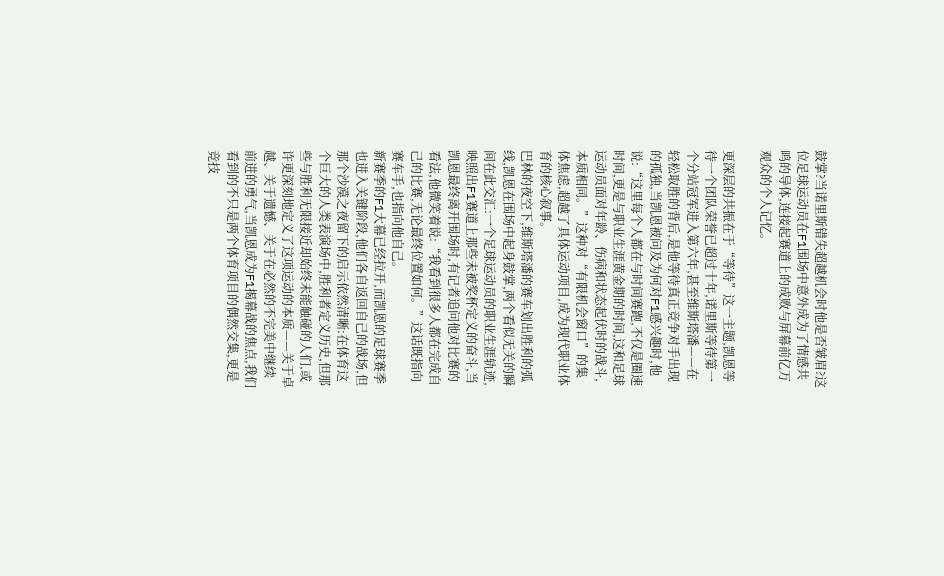鼓掌?当诺里斯错失超越机会时他是否皱眉?这位足球运动员在F1围场中意外成为了情感共鸣的导体,连接起赛道上的成败与屏幕前亿万观众的个人记忆。

更深层的共振在于“等待”这一主题,凯恩等待一个团队荣誉已超过十年,诺里斯等待第一个分站冠军进入第六年,甚至维斯塔潘——在轻松取胜的背后,是他等待真正竞争对手出现的孤独,当凯恩被问及为何对F1感兴趣时,他说:“这里每个人都在与时间赛跑,不仅是圈速时间,更是与职业生涯黄金期的时间,这和足球运动员面对年龄、伤病和状态起伏时的战斗,本质相同。”这种对“有限机会窗口”的集体焦虑,超越了具体运动项目,成为现代职业体育的核心叙事。
巴林的夜空下,维斯塔潘的赛车划出胜利的弧线,凯恩在围场中起身鼓掌,两个看似无关的瞬间在此交汇:一个足球运动员的职业生涯轨迹,映照出F1赛道上那些未被奖杯定义的奋斗,当凯恩最终离开围场时,有记者追问他对比赛的看法,他微笑着说:“我看到很多人都在完成自己的比赛,无论最终位置如何。”这话既指向赛车手,也指向他自己。
新赛季的F1大幕已经拉开,而凯恩的足球赛季也进入关键阶段,他们各自返回自己的战场,但那个沙漠之夜留下的启示依然清晰:在体育这个巨大的人类表演场中,胜利者定义历史,但那些与胜利无限接近却始终未能触碰的人们,或许更深刻地定义了这项运动的本质——关于卓越、关于遗憾、关于在必然的不完美中继续前进的勇气,当凯恩成为F1揭幕战的焦点,我们看到的不只是两个体育项目的偶然交集,更是竞技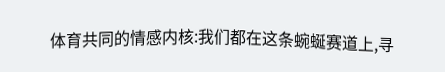体育共同的情感内核:我们都在这条蜿蜒赛道上,寻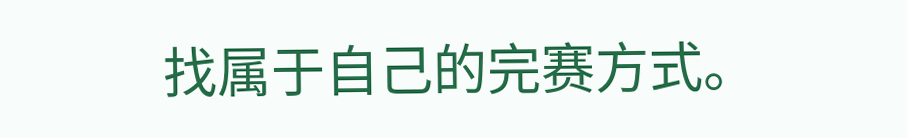找属于自己的完赛方式。